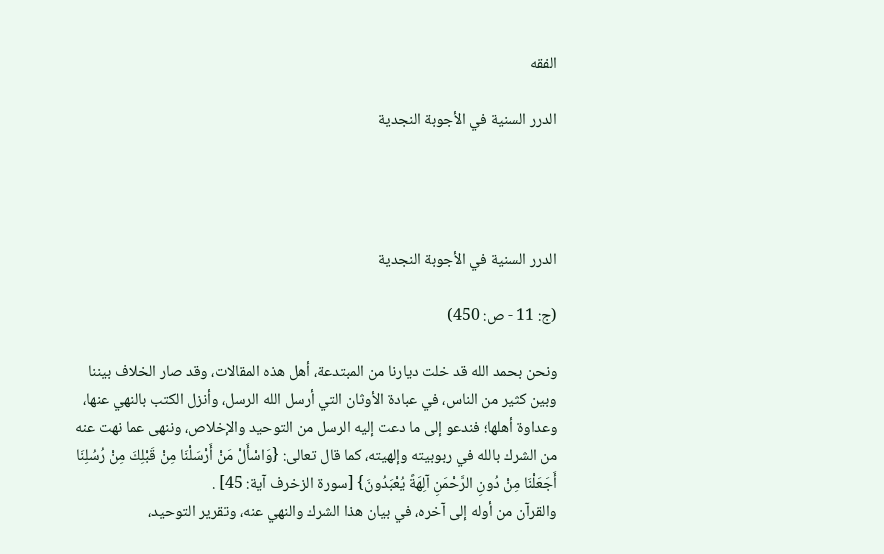الفقه

الدرر السنية في الأجوبة النجدية




الدرر السنية في الأجوبة النجدية

(ج: 11 - ص: 450)

ونحن بحمد الله قد خلت ديارنا من المبتدعة، أهل هذه المقالات، وقد صار الخلاف بيننا وبين كثير من الناس، في عبادة الأوثان التي أرسل الله الرسل، وأنزل الكتب بالنهي عنها، وعداوة أهلها؛ فندعو إلى ما دعت إليه الرسل من التوحيد والإخلاص، وننهى عما نهت عنه من الشرك بالله في ربوبيته وإلهيته، كما قال تعالى: {وَاسْأَلْ مَنْ أَرْسَلْنَا مِنْ قَبْلِكَ مِنْ رُسُلِنَا أَجَعَلْنَا مِنْ دُونِ الرَّحْمَنِ آلِهَةً يُعْبَدُونَ} [سورة الزخرف آية: 45] .
والقرآن من أوله إلى آخره، في بيان هذا الشرك والنهي عنه، وتقرير التوحيد،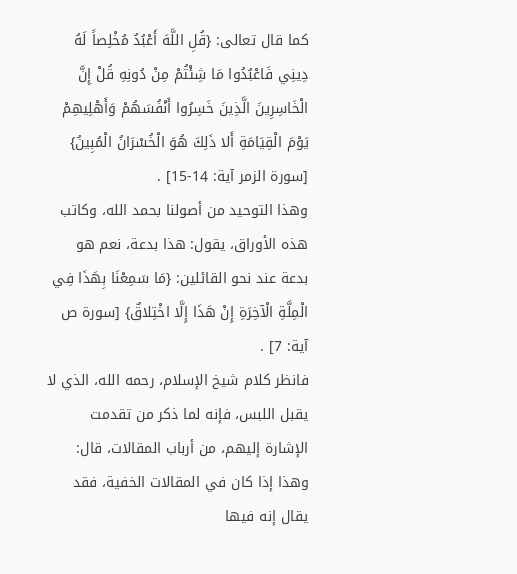كما قال تعالى: {قُلِ اللَّهَ أَعْبُدُ مُخْلِصاً لَهُ دِينِي فَاعْبُدُوا مَا شِئْتُمْ مِنْ دُونِهِ قُلْ إِنَّ الْخَاسِرِينَ الَّذِينَ خَسِرُوا أَنْفُسَهُمْ وَأَهْلِيهِمْ يَوْمَ الْقِيَامَةِ أَلا ذَلِكَ هُوَ الْخُسْرَانُ الْمُبِينُ} [سورة الزمر آية: 14-15] .
وهذا التوحيد من أصولنا بحمد الله، وكاتب هذه الأوراق، يقول: هذا بدعة، نعم هو بدعة عند نحو القائلين: {مَا سَمِعْنَا بِهَذَا فِي الْمِلَّةِ الْآخِرَةِ إِنْ هَذَا إِلَّا اخْتِلاقٌ} [سورة ص آية: 7] .
فانظر كلام شيخ الإسلام، رحمه الله، الذي لا يقبل اللبس، فإنه لما ذكر من تقدمت الإشارة إليهم، من أرباب المقالات، قال: وهذا إذا كان في المقالات الخفية، فقد يقال إنه فيها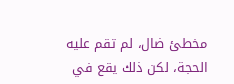مخطئ ضال، لم تقم عليه الحجة، لكن ذلك يقع في